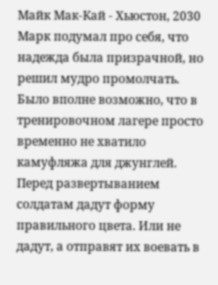Майк Мак-Кай - Хьюстон, 2030
Марк подумал про себя, что надежда была призрачной, но решил мудро промолчать. Было вполне возможно, что в тренировочном лагере просто временно не хватило камуфляжа для джунглей. Перед развертыванием солдатам дадут форму правильного цвета. Или не дадут, а отправят их воевать в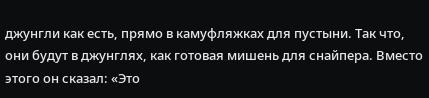джунгли как есть, прямо в камуфляжках для пустыни. Так что, они будут в джунглях, как готовая мишень для снайпера. Вместо этого он сказал: «Это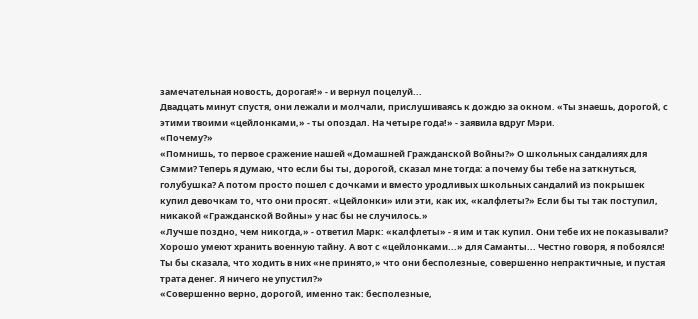замечательная новость, дорогая!» - и вернул поцелуй...
Двадцать минут спустя, они лежали и молчали, прислушиваясь к дождю за окном. «Ты знаешь, дорогой, с этими твоими «цейлонками,» - ты опоздал. На четыре года!» - заявила вдруг Мэри.
«Почему?»
«Помнишь, то первое сражение нашей «Домашней Гражданской Войны?» О школьных сандалиях для Сэмми? Теперь я думаю, что если бы ты, дорогой, сказал мне тогда: а почему бы тебе на заткнуться, голубушка? А потом просто пошел с дочками и вместо уродливых школьных сандалий из покрышек купил девочкам то, что они просят. «Цейлонки» или эти, как их, «калфлеты?» Если бы ты так поступил, никакой «Гражданской Войны» у нас бы не случилось.»
«Лучше поздно, чем никогда,» - ответил Марк: «калфлеты» - я им и так купил. Они тебе их не показывали? Хорошо умеют хранить военную тайну. А вот с «цейлонками...» для Саманты... Честно говоря, я побоялся! Ты бы сказала, что ходить в них «не принято,» что они бесполезные, совершенно непрактичные, и пустая трата денег. Я ничего не упустил?»
«Совершенно верно, дорогой, именно так: бесполезные,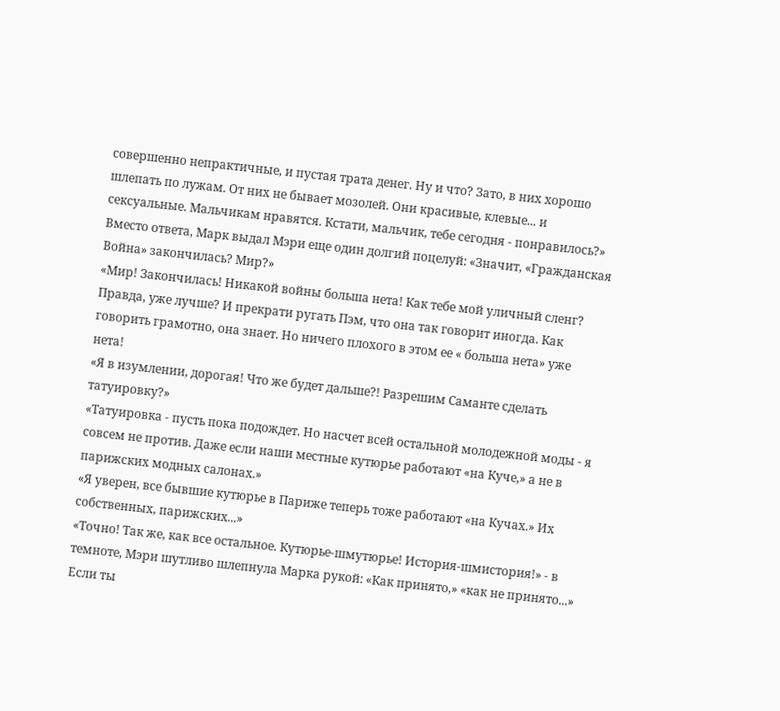совершенно непрактичные, и пустая трата денег. Ну и что? Зато, в них хорошо шлепать по лужам. От них не бывает мозолей. Они красивые, клевые... и сексуальные. Мальчикам нравятся. Кстати, мальчик, тебе сегодня - понравилось?»
Вместо ответа, Марк выдал Мэри еще один долгий поцелуй: «Значит, «Гражданская Война» закончилась? Мир?»
«Мир! Закончилась! Никакой войны больша нета! Как тебе мой уличный сленг? Правда, уже лучше? И прекрати ругать Пэм, что она так говорит иногда. Как говорить грамотно, она знает. Но ничего плохого в этом ее « больша нета» уже нета!
«Я в изумлении, дорогая! Что же будет дальше?! Разрешим Саманте сделать татуировку?»
«Татуировка - пусть пока подождет. Но насчет всей остальной молодежной моды - я совсем не против. Даже если наши местные кутюрье работают «на Куче,» а не в парижских модных салонах.»
«Я уверен, все бывшие кутюрье в Париже теперь тоже работают «на Кучах.» Их собственных, парижских...»
«Точно! Так же, как все остальное. Кутюрье-шмутюрье! История-шмистория!» - в темноте, Мэри шутливо шлепнула Марка рукой: «Как принято,» «как не принято...» Если ты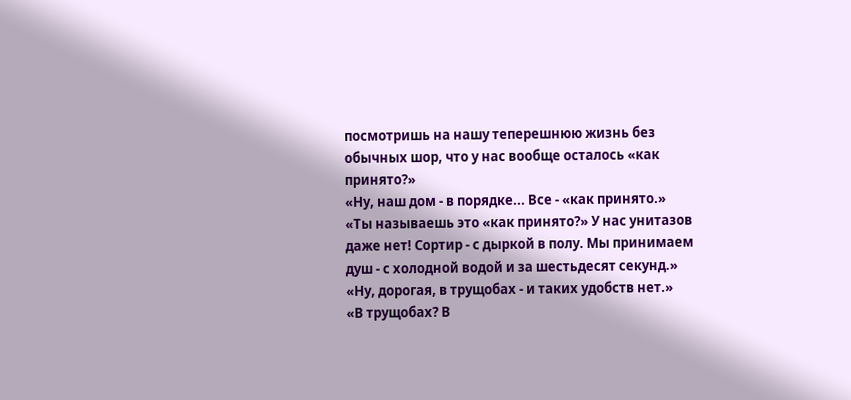посмотришь на нашу теперешнюю жизнь без обычных шор, что у нас вообще осталось «как принято?»
«Ну, наш дом - в порядке... Все - «как принято.»
«Ты называешь это «как принято?» У нас унитазов даже нет! Сортир - с дыркой в полу. Мы принимаем душ - с холодной водой и за шестьдесят секунд.»
«Ну, дорогая, в трущобах - и таких удобств нет.»
«В трущобах? В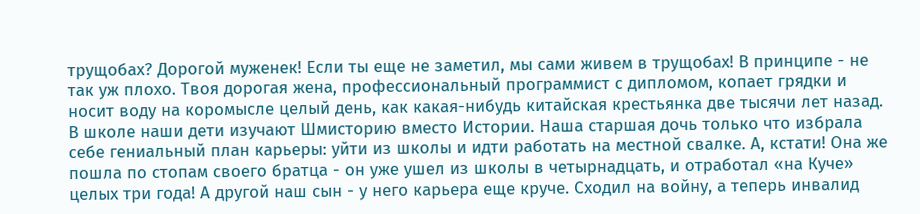трущобах? Дорогой муженек! Если ты еще не заметил, мы сами живем в трущобах! В принципе - не так уж плохо. Твоя дорогая жена, профессиональный программист с дипломом, копает грядки и носит воду на коромысле целый день, как какая-нибудь китайская крестьянка две тысячи лет назад. В школе наши дети изучают Шмисторию вместо Истории. Наша старшая дочь только что избрала себе гениальный план карьеры: уйти из школы и идти работать на местной свалке. А, кстати! Она же пошла по стопам своего братца - он уже ушел из школы в четырнадцать, и отработал «на Куче» целых три года! А другой наш сын - у него карьера еще круче. Сходил на войну, а теперь инвалид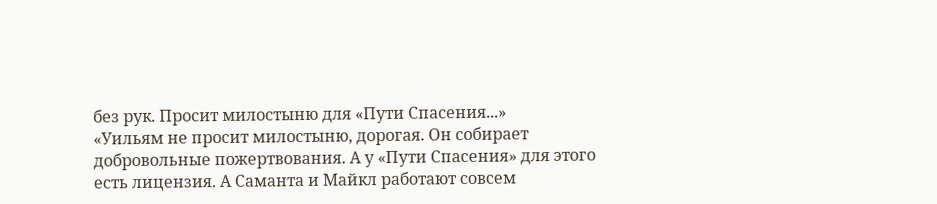без рук. Просит милостыню для «Пути Спасения...»
«Уильям не просит милостыню, дорогая. Он собирает добровольные пожертвования. А у «Пути Спасения» для этого есть лицензия. А Саманта и Майкл работают совсем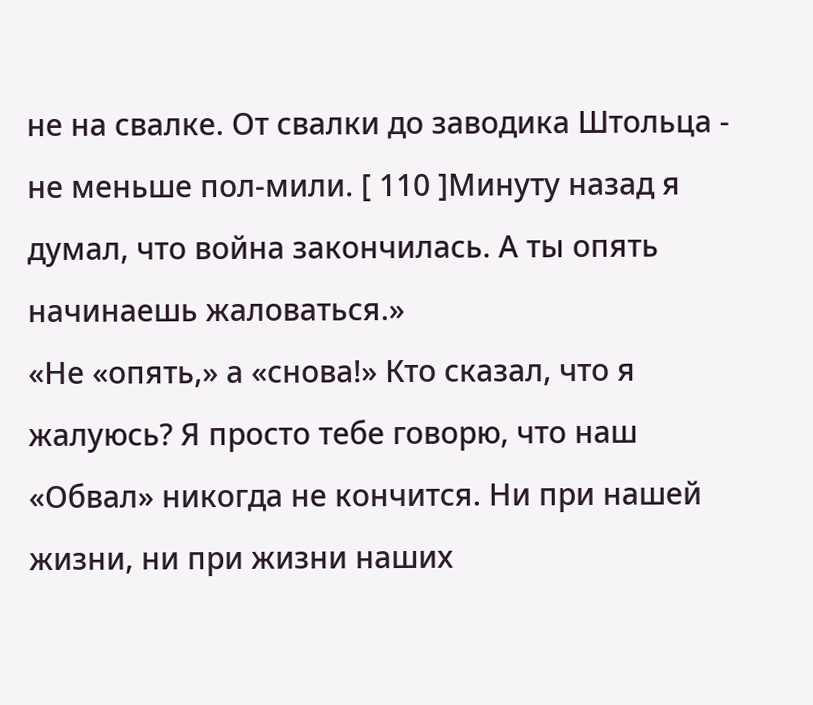не на свалке. От свалки до заводика Штольца - не меньше пол-мили. [ 110 ]Минуту назад я думал, что война закончилась. А ты опять начинаешь жаловаться.»
«Не «опять,» а «снова!» Кто сказал, что я жалуюсь? Я просто тебе говорю, что наш «Обвал» никогда не кончится. Ни при нашей жизни, ни при жизни наших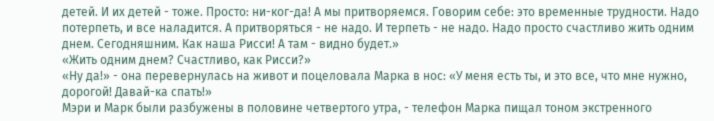детей. И их детей - тоже. Просто: ни-ког-да! А мы притворяемся. Говорим себе: это временные трудности. Надо потерпеть, и все наладится. А притворяться - не надо. И терпеть - не надо. Надо просто счастливо жить одним днем. Сегодняшним. Как наша Рисси! А там - видно будет.»
«Жить одним днем? Счастливо, как Рисси?»
«Ну да!» - она перевернулась на живот и поцеловала Марка в нос: «У меня есть ты, и это все, что мне нужно, дорогой! Давай-ка спать!»
Мэри и Марк были разбужены в половине четвертого утра, - телефон Марка пищал тоном экстренного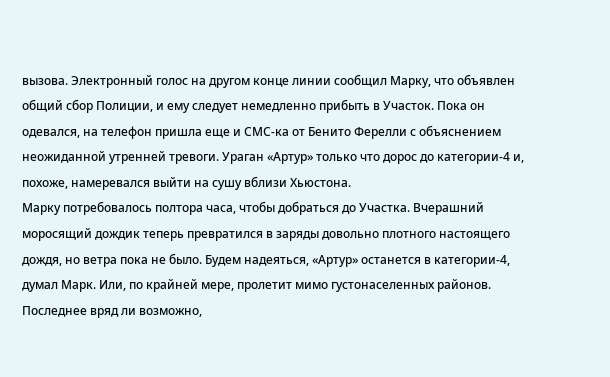вызова. Электронный голос на другом конце линии сообщил Марку, что объявлен общий сбор Полиции, и ему следует немедленно прибыть в Участок. Пока он одевался, на телефон пришла еще и СМС-ка от Бенито Ферелли с объяснением неожиданной утренней тревоги. Ураган «Артур» только что дорос до категории-4 и, похоже, намеревался выйти на сушу вблизи Хьюстона.
Марку потребовалось полтора часа, чтобы добраться до Участка. Вчерашний моросящий дождик теперь превратился в заряды довольно плотного настоящего дождя, но ветра пока не было. Будем надеяться, «Артур» останется в категории-4, думал Марк. Или, по крайней мере, пролетит мимо густонаселенных районов. Последнее вряд ли возможно,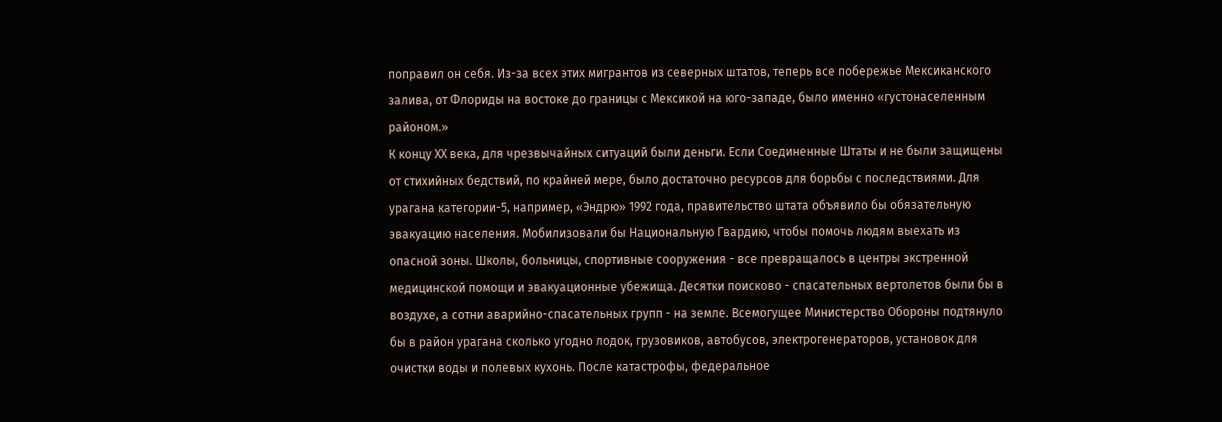поправил он себя. Из-за всех этих мигрантов из северных штатов, теперь все побережье Мексиканского залива, от Флориды на востоке до границы с Мексикой на юго-западе, было именно «густонаселенным районом.»
К концу ХХ века, для чрезвычайных ситуаций были деньги. Если Соединенные Штаты и не были защищены от стихийных бедствий, по крайней мере, было достаточно ресурсов для борьбы с последствиями. Для урагана категории-5, например, «Эндрю» 1992 года, правительство штата объявило бы обязательную эвакуацию населения. Мобилизовали бы Национальную Гвардию, чтобы помочь людям выехать из опасной зоны. Школы, больницы, спортивные сооружения - все превращалось в центры экстренной медицинской помощи и эвакуационные убежища. Десятки поисково - спасательных вертолетов были бы в воздухе, а сотни аварийно-спасательных групп - на земле. Всемогущее Министерство Обороны подтянуло бы в район урагана сколько угодно лодок, грузовиков, автобусов, электрогенераторов, установок для очистки воды и полевых кухонь. После катастрофы, федеральное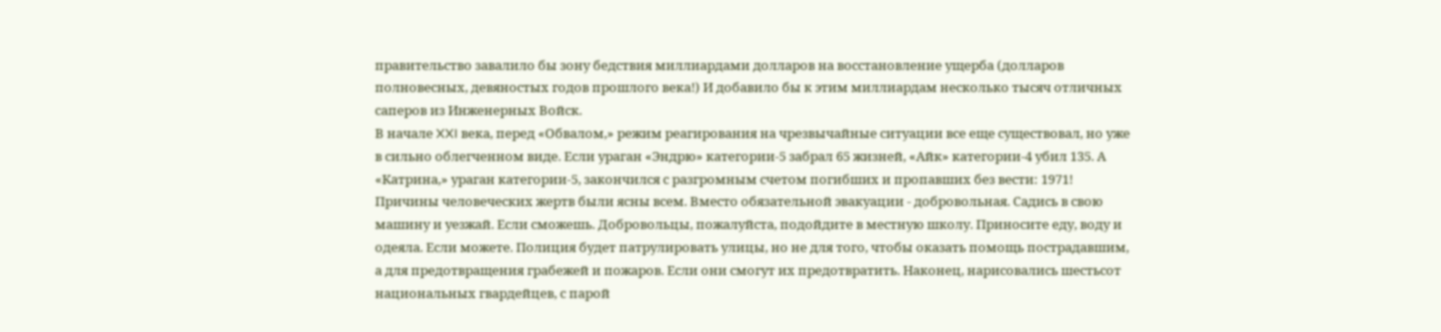правительство завалило бы зону бедствия миллиардами долларов на восстановление ущерба (долларов полновесных, девяностых годов прошлого века!) И добавило бы к этим миллиардам несколько тысяч отличных саперов из Инженерных Войск.
В начале XXI века, перед «Обвалом,» режим реагирования на чрезвычайные ситуации все еще существовал, но уже в сильно облегченном виде. Если ураган «Эндрю» категории-5 забрал 65 жизней, «Айк» категории-4 убил 135. А «Катрина,» ураган категории-5, закончился с разгромным счетом погибших и пропавших без вести: 1971! Причины человеческих жертв были ясны всем. Вместо обязательной эвакуации - добровольная. Садись в свою машину и уезжай. Если сможешь. Добровольцы, пожалуйста, подойдите в местную школу. Приносите еду, воду и одеяла. Если можете. Полиция будет патрулировать улицы, но не для того, чтобы оказать помощь пострадавшим, а для предотвращения грабежей и пожаров. Если они смогут их предотвратить. Наконец, нарисовались шестьсот национальных гвардейцев, с парой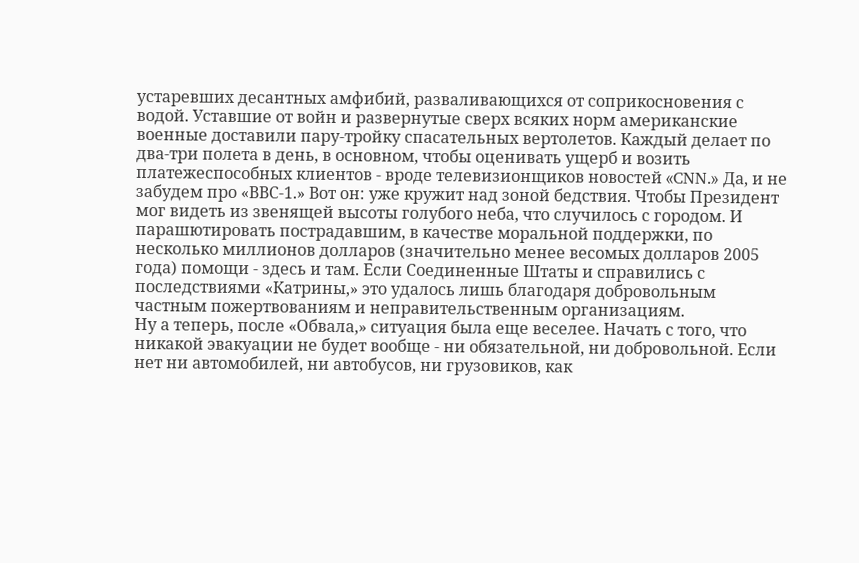устаревших десантных амфибий, разваливающихся от соприкосновения с водой. Уставшие от войн и развернутые сверх всяких норм американские военные доставили пару-тройку спасательных вертолетов. Каждый делает по два-три полета в день, в основном, чтобы оценивать ущерб и возить платежеспособных клиентов - вроде телевизионщиков новостей «CNN.» Да, и не забудем про «ВВС-1.» Вот он: уже кружит над зоной бедствия. Чтобы Президент мог видеть из звенящей высоты голубого неба, что случилось с городом. И парашютировать пострадавшим, в качестве моральной поддержки, по несколько миллионов долларов (значительно менее весомых долларов 2005 года) помощи - здесь и там. Если Соединенные Штаты и справились с последствиями «Катрины,» это удалось лишь благодаря добровольным частным пожертвованиям и неправительственным организациям.
Ну а теперь, после «Обвала,» ситуация была еще веселее. Начать с того, что никакой эвакуации не будет вообще - ни обязательной, ни добровольной. Если нет ни автомобилей, ни автобусов, ни грузовиков, как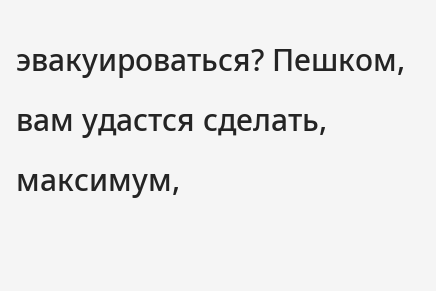эвакуироваться? Пешком, вам удастся сделать, максимум,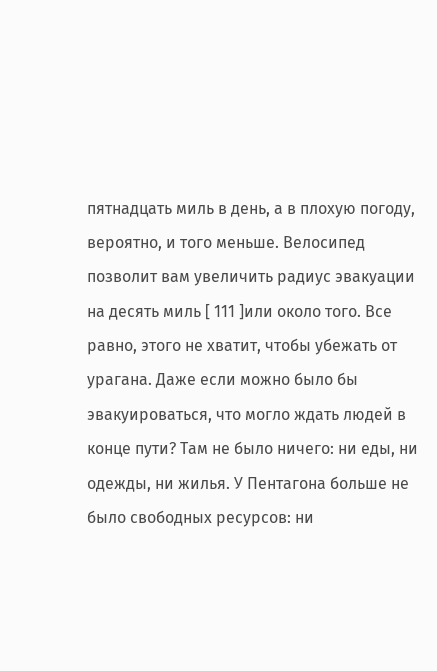пятнадцать миль в день, а в плохую погоду, вероятно, и того меньше. Велосипед позволит вам увеличить радиус эвакуации на десять миль [ 111 ]или около того. Все равно, этого не хватит, чтобы убежать от урагана. Даже если можно было бы эвакуироваться, что могло ждать людей в конце пути? Там не было ничего: ни еды, ни одежды, ни жилья. У Пентагона больше не было свободных ресурсов: ни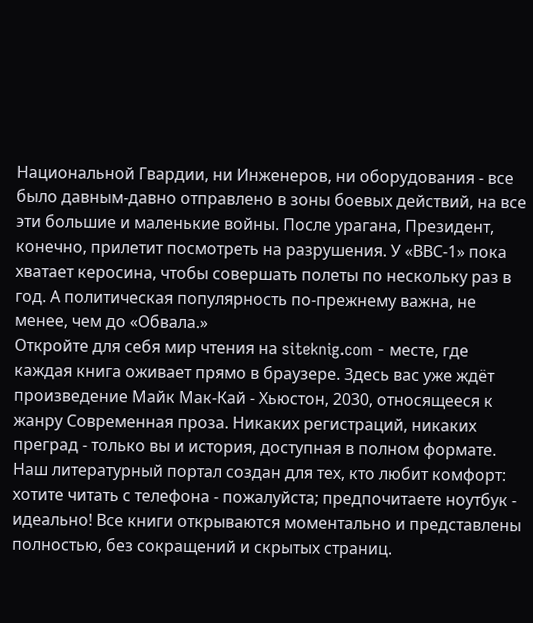Национальной Гвардии, ни Инженеров, ни оборудования - все было давным-давно отправлено в зоны боевых действий, на все эти большие и маленькие войны. После урагана, Президент, конечно, прилетит посмотреть на разрушения. У «ВВС-1» пока хватает керосина, чтобы совершать полеты по нескольку раз в год. А политическая популярность по-прежнему важна, не менее, чем до «Обвала.»
Откройте для себя мир чтения на siteknig.com - месте, где каждая книга оживает прямо в браузере. Здесь вас уже ждёт произведение Майк Мак-Кай - Хьюстон, 2030, относящееся к жанру Современная проза. Никаких регистраций, никаких преград - только вы и история, доступная в полном формате. Наш литературный портал создан для тех, кто любит комфорт: хотите читать с телефона - пожалуйста; предпочитаете ноутбук - идеально! Все книги открываются моментально и представлены полностью, без сокращений и скрытых страниц.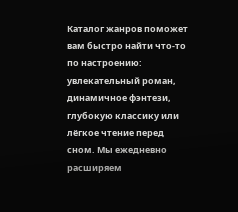Каталог жанров поможет вам быстро найти что-то по настроению: увлекательный роман, динамичное фэнтези, глубокую классику или лёгкое чтение перед сном. Мы ежедневно расширяем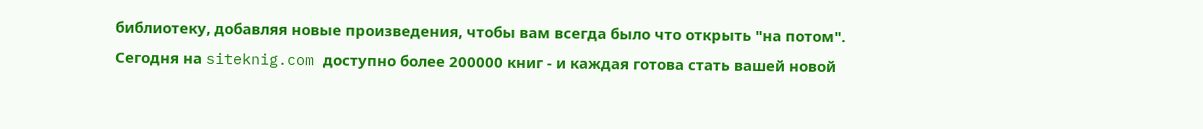библиотеку, добавляя новые произведения, чтобы вам всегда было что открыть "на потом". Сегодня на siteknig.com доступно более 200000 книг - и каждая готова стать вашей новой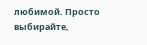любимой. Просто выбирайте,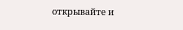открывайте и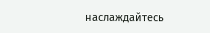наслаждайтесь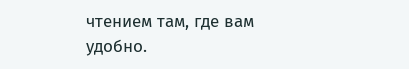чтением там, где вам удобно.